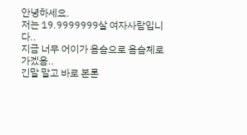안녕하세요.
저는 19.9999999살 여자사람입니다..
지금 너무 어이가 음슴으로 음슴체로 가겠음..
긴말 말고 바로 본론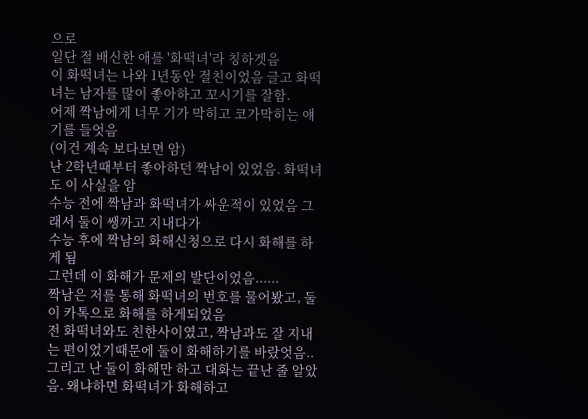으로
일단 절 배신한 애를 '화떡녀'라 칭하겟음
이 화떡녀는 나와 1년동안 절친이었음 글고 화떡녀는 남자를 많이 좋아하고 꼬시기를 잘함.
어제 짝남에게 너무 기가 막히고 코가막히는 얘기를 들엇음
(이건 계속 보다보면 암)
난 2학년때부터 좋아하던 짝남이 있었음. 화떡녀도 이 사실을 암
수능 전에 짝남과 화떡녀가 싸운적이 있었음 그래서 둘이 쌩까고 지내다가
수능 후에 짝남의 화해신청으로 다시 화해를 하게 됨
그런데 이 화해가 문제의 발단이었음......
짝남은 저를 통해 화떡녀의 번호를 물어봤고, 둘이 카톡으로 화해를 하게되었음
전 화떡녀와도 친한사이였고, 짝남과도 잘 지내는 편이었기때문에 둘이 화해하기를 바랐엇음..
그리고 난 둘이 화해만 하고 대화는 끝난 줄 알았음. 왜냐하면 화떡녀가 화해하고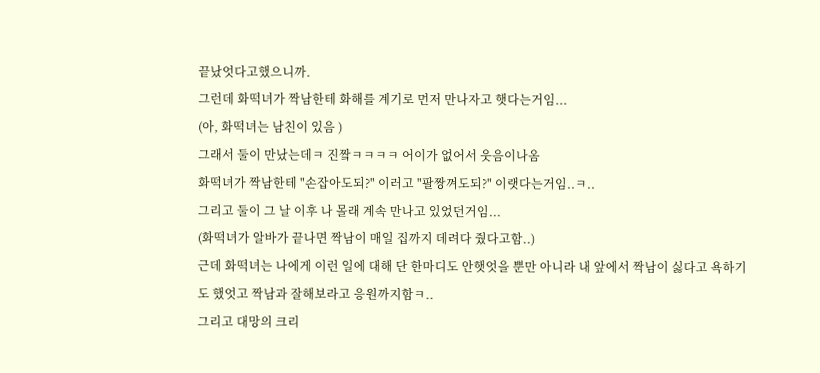끝났엇다고했으니까.
그런데 화떡녀가 짝남한테 화해를 계기로 먼저 만나자고 햇다는거임...
(아, 화떡녀는 남친이 있음 )
그래서 둘이 만났는데ㅋ 진짴ㅋㅋㅋㅋ 어이가 없어서 웃음이나옴
화떡녀가 짝남한테 "손잡아도되?" 이러고 "팔짱껴도되?" 이랫다는거임..ㅋ..
그리고 둘이 그 날 이후 나 몰래 계속 만나고 있었던거임...
(화떡녀가 알바가 끝나면 짝남이 매일 집까지 데려다 줬다고함..)
근데 화떡녀는 나에게 이런 일에 대해 단 한마디도 안햇엇을 뿐만 아니라 내 앞에서 짝남이 싫다고 욕하기도 했엇고 짝남과 잘해보라고 응원까지함ㅋ..
그리고 대망의 크리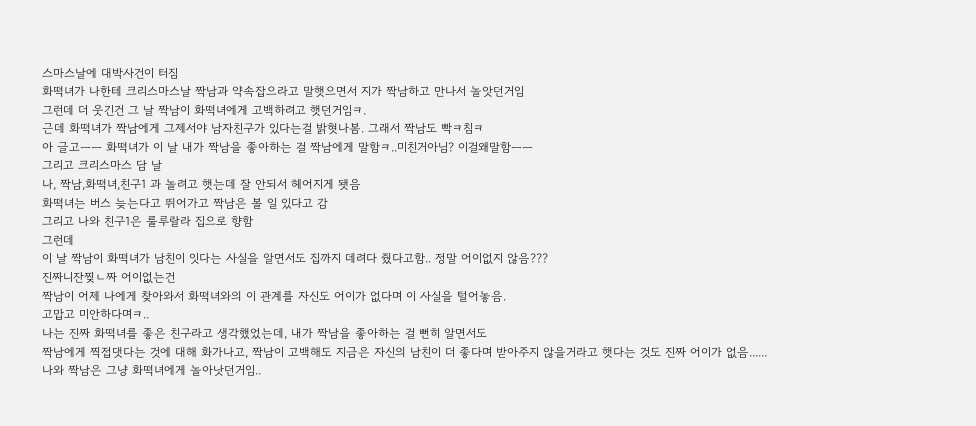스마스날에 대박사건이 터짐
화떡녀가 나한테 크리스마스날 짝남과 약속잡으라고 말햇으면서 지가 짝남하고 만나서 놀앗던거임
그런데 더 웃긴건 그 날 짝남이 화떡녀에게 고백하려고 햇던거임ㅋ.
근데 화떡녀가 짝남에게 그제서야 남자친구가 있다는걸 밝혓나봄. 그래서 짝남도 빡ㅋ침ㅋ
아 글고ㅡㅡ 화떡녀가 이 날 내가 짝남을 좋아하는 걸 짝남에게 말함ㅋ..미친거아님? 이걸왜말함ㅡㅡ
그리고 크리스마스 담 날
나, 짝남,화떡녀,친구1 과 놀려고 햇는데 잘 안되서 헤어지게 됏음
화떡녀는 버스 늦는다고 뛰어가고 짝남은 볼 일 있다고 감
그리고 나와 친구1은 룰루랄라 집으로 향함
그런데
이 날 짝남이 화떡녀가 남친이 잇다는 사실을 알면서도 집까지 데려다 줬다고함.. 정말 어이없지 않음???
진짜니잔찢ㄴ짜 어이없는건
짝남이 어제 나에게 찾아와서 화떡녀와의 이 관계를 자신도 어이가 없다며 이 사실을 털어놓음.
고맙고 미안하다며ㅋ..
나는 진짜 화떡녀를 좋은 친구라고 생각했었는데, 내가 짝남을 좋아하는 걸 뻔히 알면서도
짝남에게 찍접댓다는 것에 대해 화가나고, 짝남이 고백해도 지금은 자신의 남친이 더 좋다며 받아주지 않을거라고 햇다는 것도 진짜 어이가 없음......
나와 짝남은 그냥 화떡녀에게 놀아낫던거임..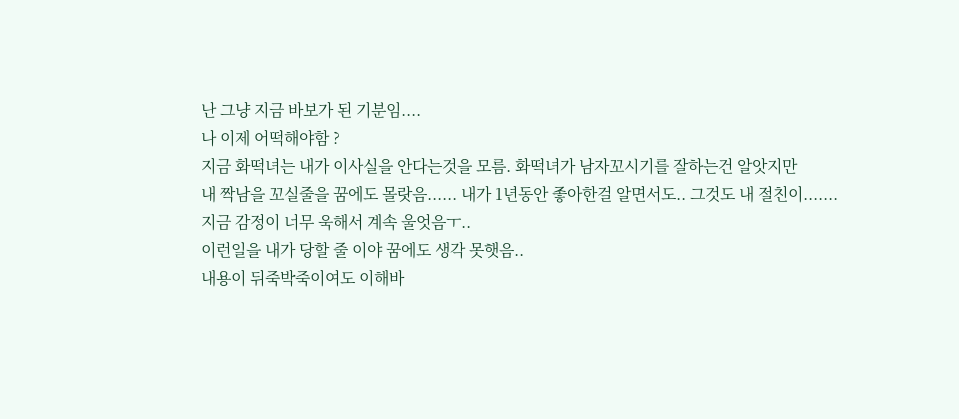난 그냥 지금 바보가 된 기분임....
나 이제 어떡해야함 ?
지금 화떡녀는 내가 이사실을 안다는것을 모름. 화떡녀가 남자꼬시기를 잘하는건 알앗지만
내 짝남을 꼬실줄을 꿈에도 몰랏음...... 내가 1년동안 좋아한걸 알면서도.. 그것도 내 절친이.......
지금 감정이 너무 욱해서 계속 울엇음ㅜ..
이런일을 내가 당할 줄 이야 꿈에도 생각 못햇음..
내용이 뒤죽박죽이여도 이해바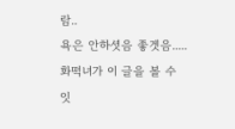람..
욕은 안하셧음 좋겟음.....
화떡녀가 이 글을 볼 수 잇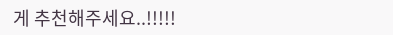게 추천해주세요..!!!!!